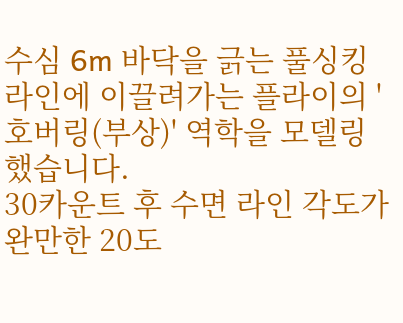수심 6m 바닥을 긁는 풀싱킹 라인에 이끌려가는 플라이의 '호버링(부상)' 역학을 모델링했습니다.
30카운트 후 수면 라인 각도가 완만한 20도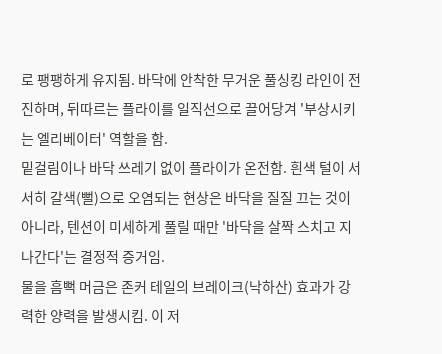로 팽팽하게 유지됨. 바닥에 안착한 무거운 풀싱킹 라인이 전진하며, 뒤따르는 플라이를 일직선으로 끌어당겨 '부상시키는 엘리베이터' 역할을 함.
밑걸림이나 바닥 쓰레기 없이 플라이가 온전함. 흰색 털이 서서히 갈색(뻘)으로 오염되는 현상은 바닥을 질질 끄는 것이 아니라, 텐션이 미세하게 풀릴 때만 '바닥을 살짝 스치고 지나간다'는 결정적 증거임.
물을 흠뻑 머금은 존커 테일의 브레이크(낙하산) 효과가 강력한 양력을 발생시킴. 이 저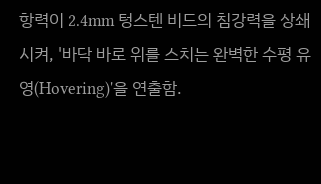항력이 2.4mm 텅스텐 비드의 침강력을 상쇄시켜, '바닥 바로 위를 스치는 완벽한 수평 유영(Hovering)'을 연출함.